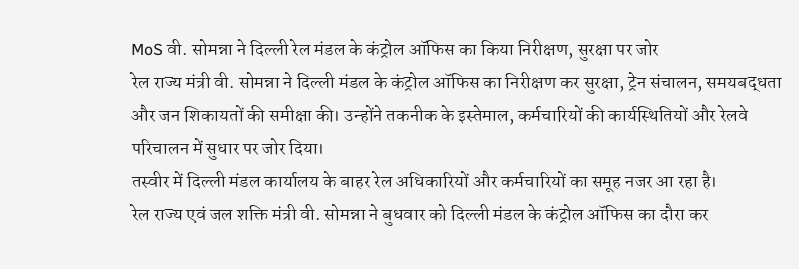MoS वी. सोमन्ना ने दिल्ली रेल मंडल के कंट्रोल ऑफिस का किया निरीक्षण, सुरक्षा पर जोर
रेल राज्य मंत्री वी. सोमन्ना ने दिल्ली मंडल के कंट्रोल ऑफिस का निरीक्षण कर सुरक्षा, ट्रेन संचालन, समयबद्धता और जन शिकायतों की समीक्षा की। उन्होंने तकनीक के इस्तेमाल, कर्मचारियों की कार्यस्थितियों और रेलवे परिचालन में सुधार पर जोर दिया।
तस्वीर में दिल्ली मंडल कार्यालय के बाहर रेल अधिकारियों और कर्मचारियों का समूह नजर आ रहा है।
रेल राज्य एवं जल शक्ति मंत्री वी. सोमन्ना ने बुधवार को दिल्ली मंडल के कंट्रोल ऑफिस का दौरा कर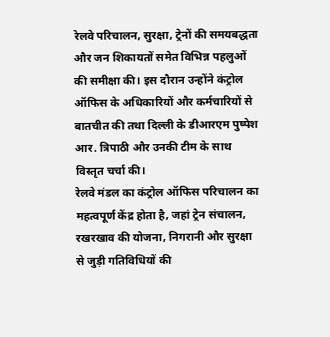रेलवे परिचालन, सुरक्षा, ट्रेनों की समयबद्धता और जन शिकायतों समेत विभिन्न पहलुओं की समीक्षा की। इस दौरान उन्होंने कंट्रोल ऑफिस के अधिकारियों और कर्मचारियों से बातचीत की तथा दिल्ली के डीआरएम पुष्पेश आर. त्रिपाठी और उनकी टीम के साथ विस्तृत चर्चा की।
रेलवे मंडल का कंट्रोल ऑफिस परिचालन का महत्वपूर्ण केंद्र होता है, जहां ट्रेन संचालन, रखरखाव की योजना, निगरानी और सुरक्षा से जुड़ी गतिविधियों की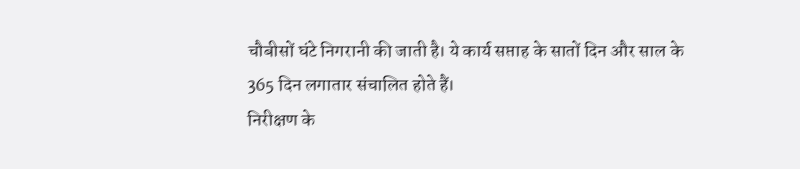चौबीसों घंटे निगरानी की जाती है। ये कार्य सप्ताह के सातों दिन और साल के 365 दिन लगातार संचालित होते हैं।
निरीक्षण के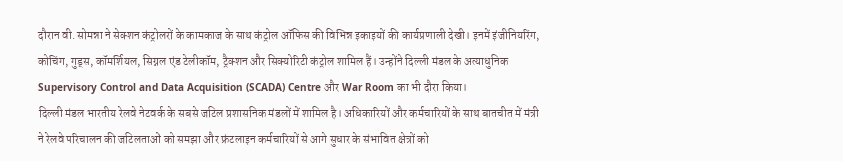दौरान वी. सोमन्ना ने सेक्शन कंट्रोलरों के कामकाज के साथ कंट्रोल ऑफिस की विभिन्न इकाइयों की कार्यप्रणाली देखी। इनमें इंजीनियरिंग, कोचिंग, गुड्स, कॉमर्शियल, सिग्नल एंड टेलीकॉम, ट्रैक्शन और सिक्योरिटी कंट्रोल शामिल हैं। उन्होंने दिल्ली मंडल के अत्याधुनिक Supervisory Control and Data Acquisition (SCADA) Centre और War Room का भी दौरा किया।
दिल्ली मंडल भारतीय रेलवे नेटवर्क के सबसे जटिल प्रशासनिक मंडलों में शामिल है। अधिकारियों और कर्मचारियों के साथ बातचीत में मंत्री ने रेलवे परिचालन की जटिलताओं को समझा और फ्रंटलाइन कर्मचारियों से आगे सुधार के संभावित क्षेत्रों को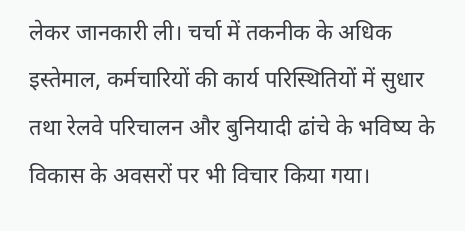लेकर जानकारी ली। चर्चा में तकनीक के अधिक इस्तेमाल, कर्मचारियों की कार्य परिस्थितियों में सुधार तथा रेलवे परिचालन और बुनियादी ढांचे के भविष्य के विकास के अवसरों पर भी विचार किया गया।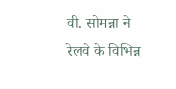वी. सोमन्ना ने रेलवे के विभिन्न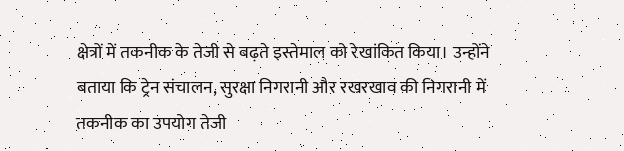क्षेत्रों में तकनीक के तेजी से बढ़ते इस्तेमाल को रेखांकित किया। उन्होंने बताया कि ट्रेन संचालन, सुरक्षा निगरानी और रखरखाव की निगरानी में तकनीक का उपयोग तेजी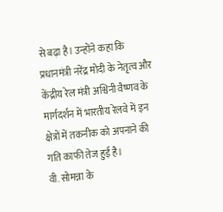से बढ़ा है। उन्होंने कहा कि प्रधानमंत्री नरेंद्र मोदी के नेतृत्व और केंद्रीय रेल मंत्री अश्विनी वैष्णव के मार्गदर्शन में भारतीय रेलवे में इन क्षेत्रों में तकनीक को अपनाने की गति काफी तेज हुई है।
वी. सोमन्ना के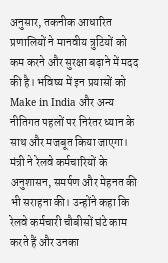अनुसार, तकनीक आधारित प्रणालियों ने मानवीय त्रुटियों को कम करने और सुरक्षा बढ़ाने में मदद की है। भविष्य में इन प्रयासों को Make in India और अन्य नीतिगत पहलों पर निरंतर ध्यान के साथ और मजबूत किया जाएगा।
मंत्री ने रेलवे कर्मचारियों के अनुशासन, समर्पण और मेहनत की भी सराहना की। उन्होंने कहा कि रेलवे कर्मचारी चौबीसों घंटे काम करते हैं और उनका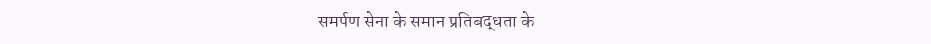समर्पण सेना के समान प्रतिबद्धता के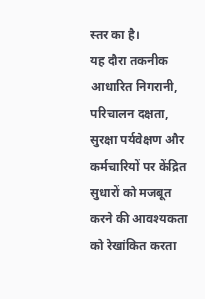स्तर का है।
यह दौरा तकनीक आधारित निगरानी, परिचालन दक्षता, सुरक्षा पर्यवेक्षण और कर्मचारियों पर केंद्रित सुधारों को मजबूत करने की आवश्यकता को रेखांकित करता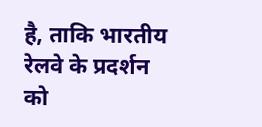है, ताकि भारतीय रेलवे के प्रदर्शन को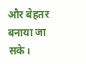और बेहतर बनाया जा सके।